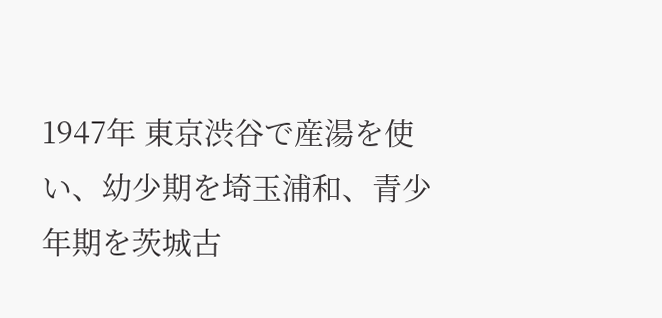1947年 東京渋谷で産湯を使い、幼少期を埼玉浦和、青少年期を茨城古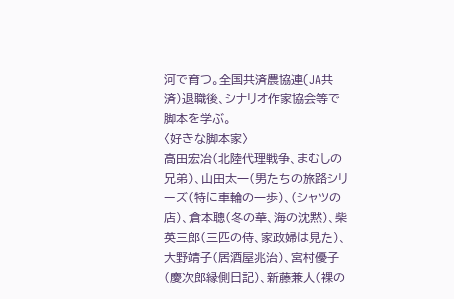河で育つ。全国共済農協連(JA共済)退職後、シナリオ作家協会等で脚本を学ぶ。
〈好きな脚本家〉
高田宏冶(北陸代理戦争、まむしの兄弟)、山田太一(男たちの旅路シリーズ(特に車輪の一歩)、(シャツの店)、倉本聰(冬の華、海の沈黙)、柴英三郎(三匹の侍、家政婦は見た)、大野靖子(居酒屋兆治)、宮村優子(慶次郎縁側日記)、新藤兼人(裸の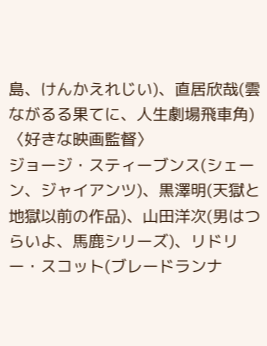島、けんかえれじい)、直居欣哉(雲ながるる果てに、人生劇場飛車角)
〈好きな映画監督〉
ジョージ・スティーブンス(シェーン、ジャイアンツ)、黒澤明(天獄と地獄以前の作品)、山田洋次(男はつらいよ、馬鹿シリーズ)、リドリー・スコット(ブレードランナ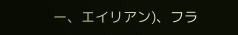ー、エイリアン)、フラ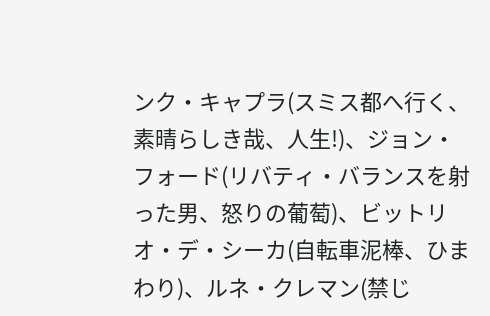ンク・キャプラ(スミス都へ行く、素晴らしき哉、人生!)、ジョン・フォード(リバティ・バランスを射った男、怒りの葡萄)、ビットリオ・デ・シーカ(自転車泥棒、ひまわり)、ルネ・クレマン(禁じ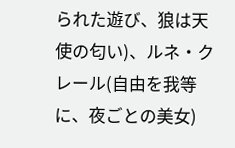られた遊び、狼は天使の匂い)、ルネ・クレール(自由を我等に、夜ごとの美女)